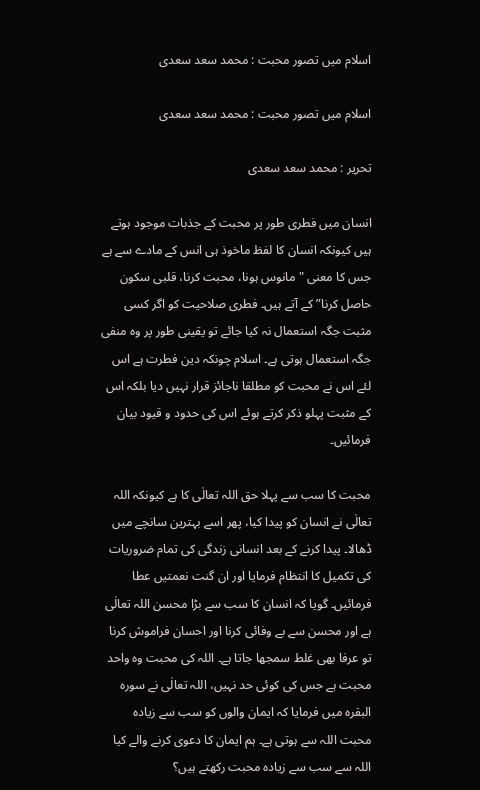اسلام میں تصور محبت : محمد سعد سعدی

اسلام میں تصور محبت : محمد سعد سعدی

تحریر : محمد سعد سعدی

انسان میں فطری طور پر محبت کے جذبات موجود ہوتے ہیں کیونکہ انسان کا لفظ ماخوذ ہی انس کے مادے سے ہے جس کا معنی "مانوس ہونا، محبت کرنا، قلبی سکون حاصل کرنا” کے آتے ہیں۔ فطری صلاحیت کو اگر کسی مثبت جگہ استعمال نہ کیا جائے تو یقینی طور پر وہ منفی جگہ استعمال ہوتی ہے۔ اسلام چونکہ دین فطرت ہے اس لئے اس نے محبت کو مطلقا ناجائز قرار نہیں دیا بلکہ اس کے مثبت پہلو ذکر کرتے ہوئے اس کی حدود و قیود بیان فرمائیں۔

محبت کا سب سے پہلا حق اللہ تعالٰی کا ہے کیونکہ اللہ تعالٰی نے انسان کو پیدا کیا، پھر اسے بہترین سانچے میں ڈھالا۔ پیدا کرنے کے بعد انسانی زندگی کی تمام ضروریات کی تکمیل کا انتظام فرمایا اور ان گنت نعمتیں عطا فرمائیں۔ گویا کہ انسان کا سب سے بڑا محسن اللہ تعالٰی ہے اور محسن سے بے وفائی کرنا اور احسان فراموش کرنا تو عرفا بھی غلط سمجھا جاتا ہے۔ اللہ کی محبت وہ واحد محبت ہے جس کی کوئی حد نہیں، اللہ تعالٰی نے سورہ البقرہ میں فرمایا کہ ایمان والوں کو سب سے زیادہ محبت اللہ سے ہوتی ہے۔ ہم ایمان کا دعوی کرنے والے کیا اللہ سے سب سے زیادہ محبت رکھتے ہیں؟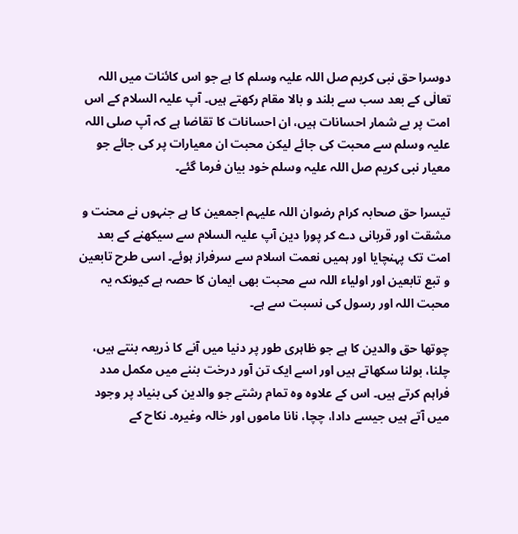دوسرا حق نبی کریم صل اللہ علیہ وسلم کا ہے جو اس کائنات میں اللہ تعالٰی کے بعد سب سے بلند و بالا مقام رکھتے ہیں۔ آپ علیہ السلام کے اس امت پر بے شمار احسانات ہیں، ان احسانات کا تقاضا ہے کہ آپ صلی اللہ علیہ وسلم سے محبت کی جائے لیکن محبت ان معیارات پر کی جائے جو معیار نبی کریم صل اللہ علیہ وسلم خود بیان فرما گئے۔

تیسرا حق صحابہ کرام رضوان اللہ علیہم اجمعین کا ہے جنہوں نے محنت و مشقت اور قربانی دے کر پورا دین آپ علیہ السلام سے سیکھنے کے بعد امت تک پہنچایا اور ہمیں نعمت اسلام سے سرفراز ہوئے۔ اسی طرح تابعین و تبع تابعین اور اولیاء اللہ سے محبت بھی ایمان کا حصہ ہے کیونکہ یہ محبت اللہ اور رسول کی نسبت سے ہے۔

چوتھا حق والدین کا ہے جو ظاہری طور پر دنیا میں آنے کا ذریعہ بنتے ہیں، چلنا، بولنا سکھاتے ہیں اور اسے ایک تن آور درخت بننے میں مکمل مدد فراہم کرتے ہیں۔ اس کے علاوہ وہ تمام رشتے جو والدین کی بنیاد پر وجود میں آتے ہیں جیسے دادا، چچا، نانا ماموں اور خالہ وغیرہ۔ نکاح کے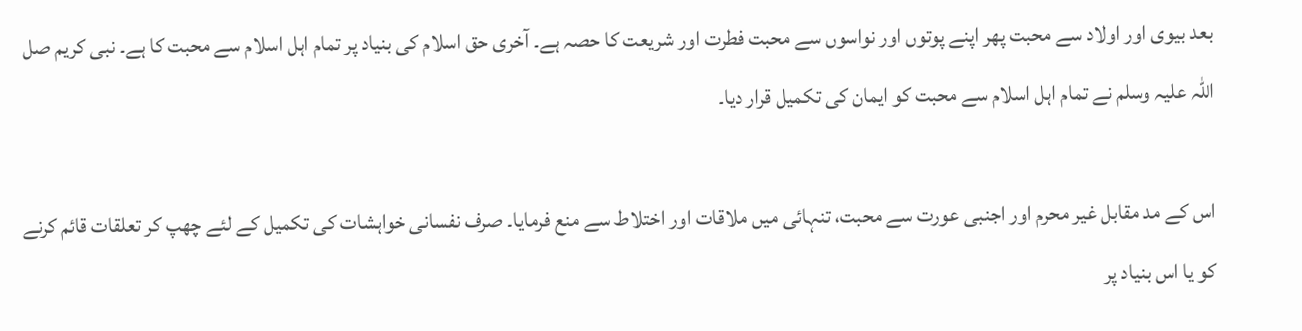بعد بیوی اور اولاد سے محبت پھر اپنے پوتوں اور نواسوں سے محبت فطرت اور شریعت کا حصہ ہے۔ آخری حق اسلام کی بنیاد پر تمام اہل اسلام سے محبت کا ہے۔ نبی کریم صل اللہ علیہ وسلم نے تمام اہل اسلام سے محبت کو ایمان کی تکمیل قرار دیا۔

اس کے مد مقابل غیر محرم اور اجنبی عورت سے محبت، تنہائی میں ملاقات اور اختلاط سے منع فرمایا۔ صرف نفسانی خواہشات کی تکمیل کے لئے چھپ کر تعلقات قائم کرنے کو یا اس بنیاد پر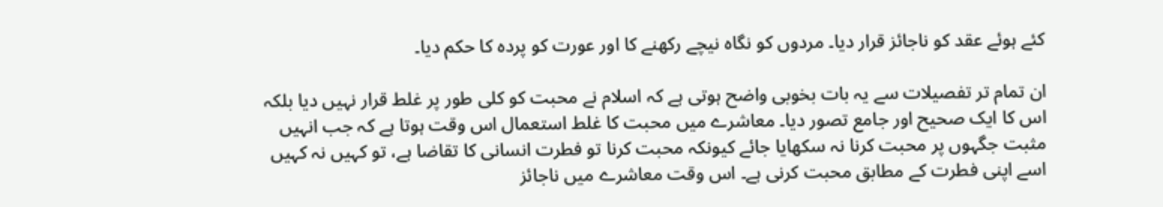کئے ہوئے عقد کو ناجائز قرار دیا۔ مردوں کو نگاہ نیچے رکھنے کا اور عورت کو پردہ کا حکم دیا۔

ان تمام تر تفصیلات سے یہ بات بخوبی واضح ہوتی ہے کہ اسلام نے محبت کو کلی طور پر غلط قرار نہیں دیا بلکہ اس کا ایک صحیح اور جامع تصور دیا۔ معاشرے میں محبت کا غلط استعمال اس وقت ہوتا ہے کہ جب انہیں مثبت جگہوں پر محبت کرنا نہ سکھایا جائے کیونکہ محبت کرنا تو فطرت انسانی کا تقاضا ہے، تو کہیں نہ کہیں اسے اپنی فطرت کے مطابق محبت کرنی ہے۔ اس وقت معاشرے میں ناجائز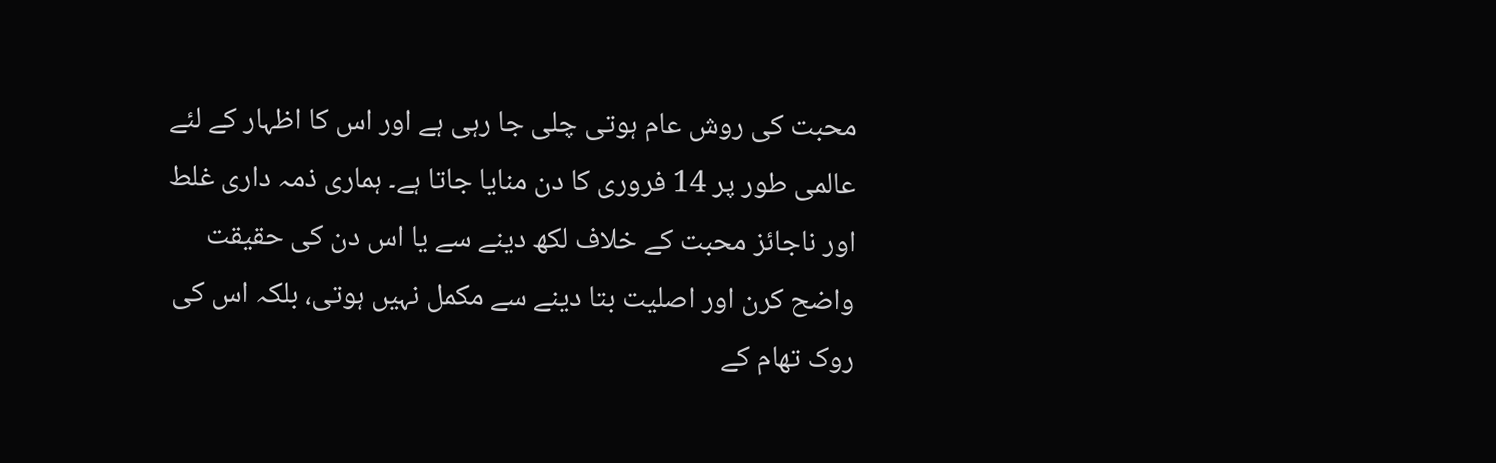محبت کی روش عام ہوتی چلی جا رہی ہے اور اس کا اظہار کے لئے عالمی طور پر 14 فروری کا دن منایا جاتا ہے۔ ہماری ذمہ داری غلط اور ناجائز محبت کے خلاف لکھ دینے سے یا اس دن کی حقیقت واضح کرن اور اصلیت بتا دینے سے مکمل نہیں ہوتی، بلکہ اس کی روک تھام کے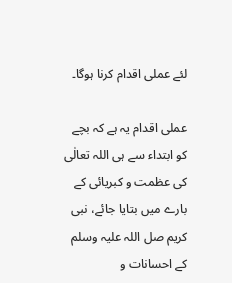لئے عملی اقدام کرنا ہوگا۔

عملی اقدام یہ ہے کہ بچے کو ابتداء سے ہی اللہ تعالٰی کی عظمت و کبریائی کے بارے میں بتایا جائے، نبی کریم صل اللہ علیہ وسلم کے احسانات و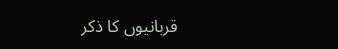قربانیوں کا ذکر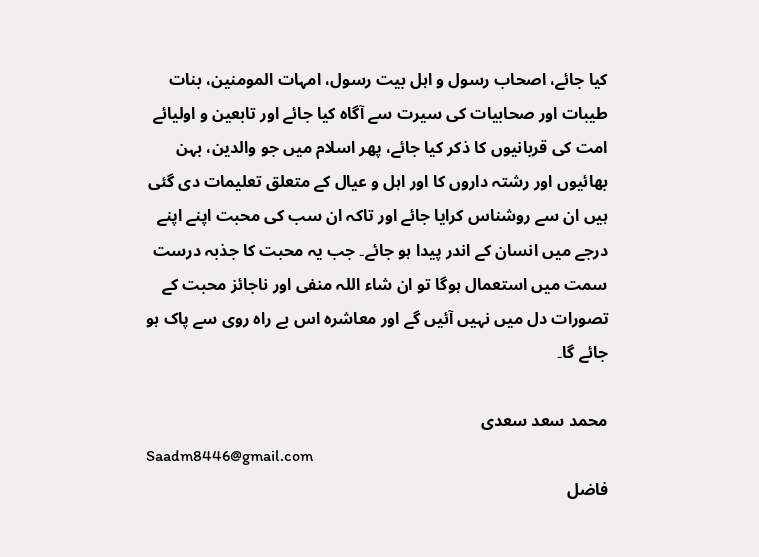کیا جائے، اصحاب رسول و اہل بیت رسول، امہات المومنین، بنات طیبات اور صحابیات کی سیرت سے آگاہ کیا جائے اور تابعین و اولیائے امت کی قربانیوں کا ذکر کیا جائے، پھر اسلام میں جو والدین، بہن بھائیوں اور رشتہ داروں کا اور اہل و عیال کے متعلق تعلیمات دی گئی ہیں ان سے روشناس کرایا جائے اور تاکہ ان سب کی محبت اپنے اپنے درجے میں انسان کے اندر پیدا ہو جائے۔ جب یہ محبت کا جذبہ درست سمت میں استعمال ہوگا تو ان شاء اللہ منفی اور ناجائز محبت کے تصورات دل میں نہیں آئیں گے اور معاشرہ اس بے راہ روی سے پاک ہو جائے گا۔

محمد سعد سعدی
Saadm8446@gmail.com
فاضل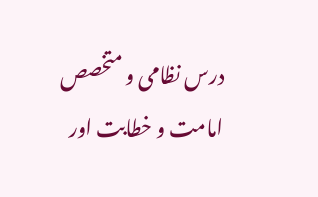درس نظامی و متخصص
امامت و خطابت اور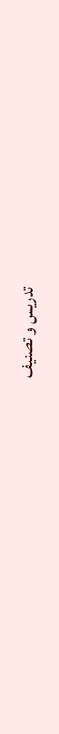تدریس و تصنیف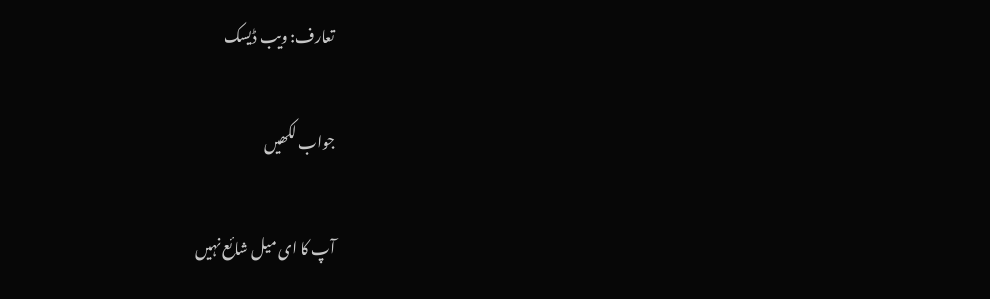تعارف: ویب ڈیسک

جواب لکھیں

آپ کا ای میل شائع نہیں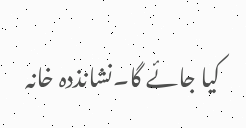کیا جائے گا۔نشانذدہ خانہ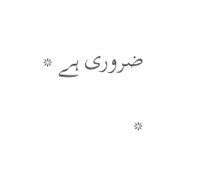ضروری ہے *

*